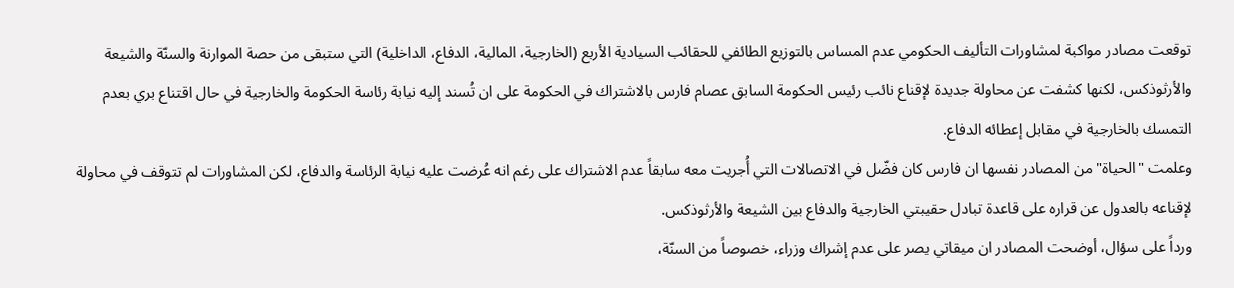توقعت مصادر مواكبة لمشاورات التأليف الحكومي عدم المساس بالتوزيع الطائفي للحقائب السيادية الأربع (الخارجية، المالية، الدفاع، الداخلية) التي ستبقى من حصة الموارنة والسنّة والشيعة والأرثوذكس، لكنها كشفت عن محاولة جديدة لإقناع نائب رئيس الحكومة السابق عصام فارس بالاشتراك في الحكومة على ان تُسند إليه نيابة رئاسة الحكومة والخارجية في حال اقتناع بري بعدم التمسك بالخارجية في مقابل إعطائه الدفاع.
وعلمت "الحياة" من المصادر نفسها ان فارس كان فضّل في الاتصالات التي أُجريت معه سابقاً عدم الاشتراك على رغم انه عُرضت عليه نيابة الرئاسة والدفاع، لكن المشاورات لم تتوقف في محاولة لإقناعه بالعدول عن قراره على قاعدة تبادل حقيبتي الخارجية والدفاع بين الشيعة والأرثوذكس.
ورداً على سؤال، أوضحت المصادر ان ميقاتي يصر على عدم إشراك وزراء، خصوصاً من السنّة،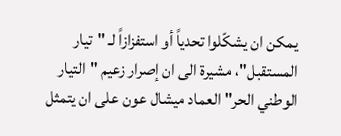يمكن ان يشكّلوا تحدياً أو استفزازاً لـ "تيار المستقبل"، مشيرة الى ان إصرار زعيم "التيار الوطني الحر" العماد ميشال عون على ان يتمثل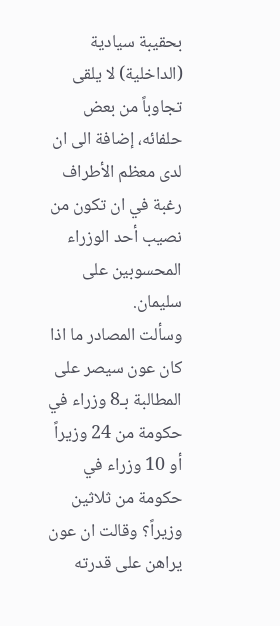بحقيبة سيادية (الداخلية) لا يلقى تجاوباً من بعض حلفائه، إضافة الى ان لدى معظم الأطراف رغبة في ان تكون من نصيب أحد الوزراء المحسوبين على سليمان.
وسألت المصادر ما اذا كان عون سيصر على المطالبة بـ8 وزراء في حكومة من 24 وزيراً أو 10 وزراء في حكومة من ثلاثين وزيراً؟ وقالت ان عون يراهن على قدرته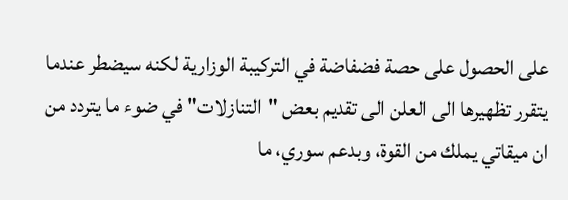على الحصول على حصة فضفاضة في التركيبة الوزارية لكنه سيضطر عندما يتقرر تظهيرها الى العلن الى تقديم بعض "التنازلات" في ضوء ما يتردد من ان ميقاتي يملك من القوة، وبدعم سوري، ما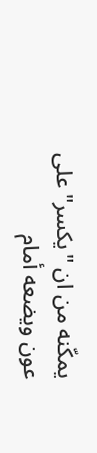يمكّنه من ان "يكسر" على عون ويضعه أمام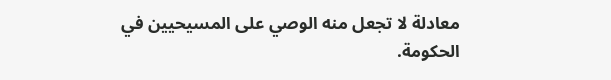معادلة لا تجعل منه الوصي على المسيحيين في الحكومة.